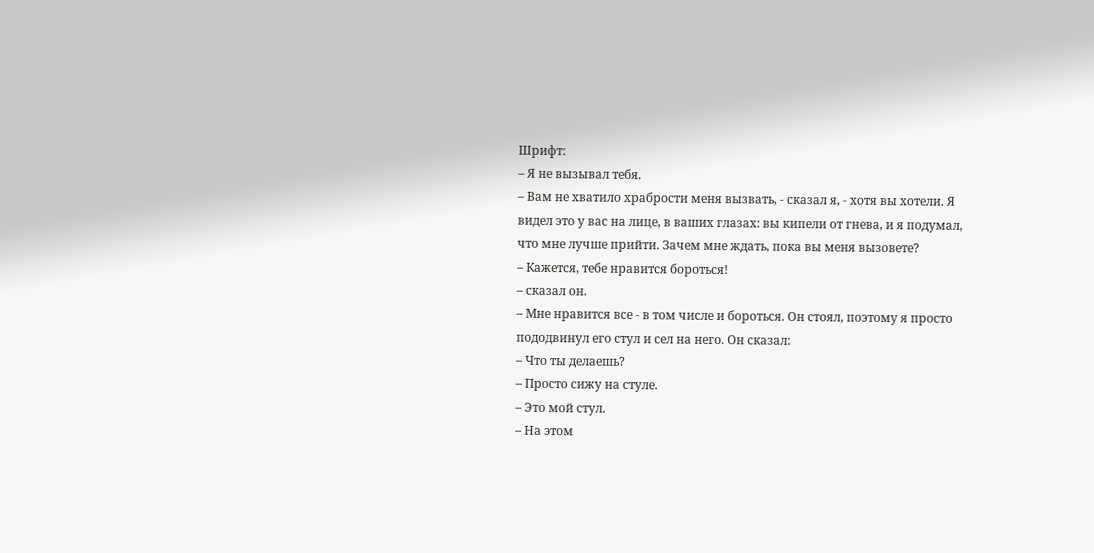Шрифт:
– Я не вызывал тебя.
– Вам не хватило храбрости меня вызвать, - сказал я, - хотя вы хотели. Я видел это у вас на лице, в ваших глазах: вы кипели от гнева, и я подумал, что мне лучше прийти. Зачем мне ждать, пока вы меня вызовете?
– Кажется, тебе нравится бороться!
– сказал он.
– Мне нравится все - в том числе и бороться. Он стоял, поэтому я просто пододвинул его стул и сел на него. Он сказал:
– Что ты делаешь?
– Просто сижу на стуле.
– Это мой стул.
– На этом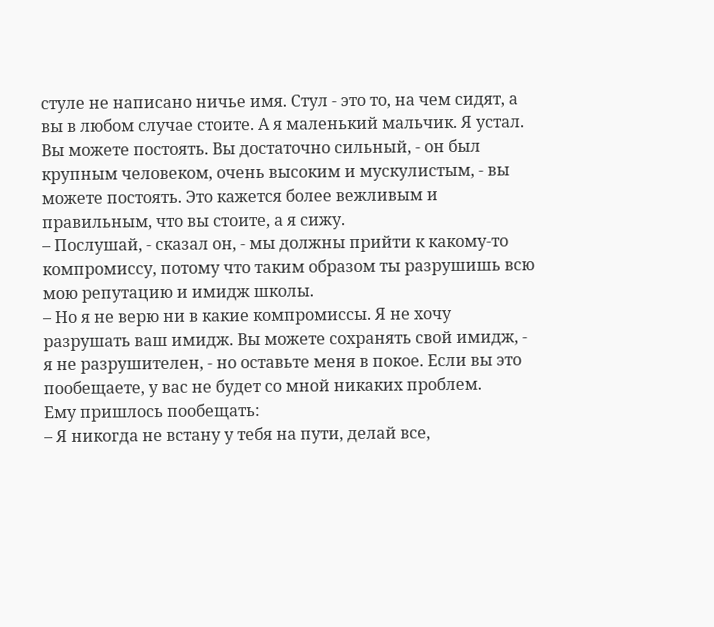стуле не написано ничье имя. Стул - это то, на чем сидят, а вы в любом случае стоите. А я маленький мальчик. Я устал. Вы можете постоять. Вы достаточно сильный, - он был крупным человеком, очень высоким и мускулистым, - вы можете постоять. Это кажется более вежливым и правильным, что вы стоите, а я сижу.
– Послушай, - сказал он, - мы должны прийти к какому-то компромиссу, потому что таким образом ты разрушишь всю мою репутацию и имидж школы.
– Но я не верю ни в какие компромиссы. Я не хочу разрушать ваш имидж. Вы можете сохранять свой имидж, - я не разрушителен, - но оставьте меня в покое. Если вы это пообещаете, у вас не будет со мной никаких проблем.
Ему пришлось пообещать:
– Я никогда не встану у тебя на пути, делай все,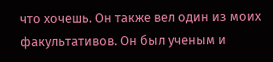что хочешь. Он также вел один из моих факультативов. Он был ученым и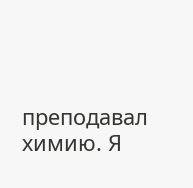преподавал химию. Я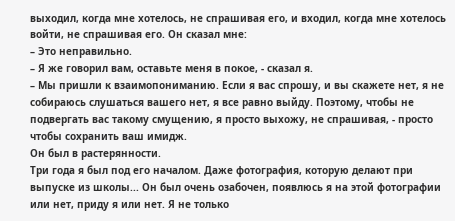выходил, когда мне хотелось, не спрашивая его, и входил, когда мне хотелось войти, не спрашивая его. Он сказал мне:
– Это неправильно.
– Я же говорил вам, оставьте меня в покое, - сказал я.
– Мы пришли к взаимопониманию. Если я вас спрошу, и вы скажете нет, я не собираюсь слушаться вашего нет, я все равно выйду. Поэтому, чтобы не подвергать вас такому смущению, я просто выхожу, не спрашивая, - просто чтобы сохранить ваш имидж.
Он был в растерянности.
Три года я был под его началом. Даже фотография, которую делают при выпуске из школы... Он был очень озабочен, появлюсь я на этой фотографии или нет, приду я или нет. Я не только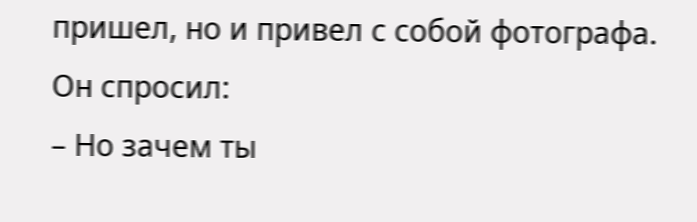пришел, но и привел с собой фотографа.
Он спросил:
– Но зачем ты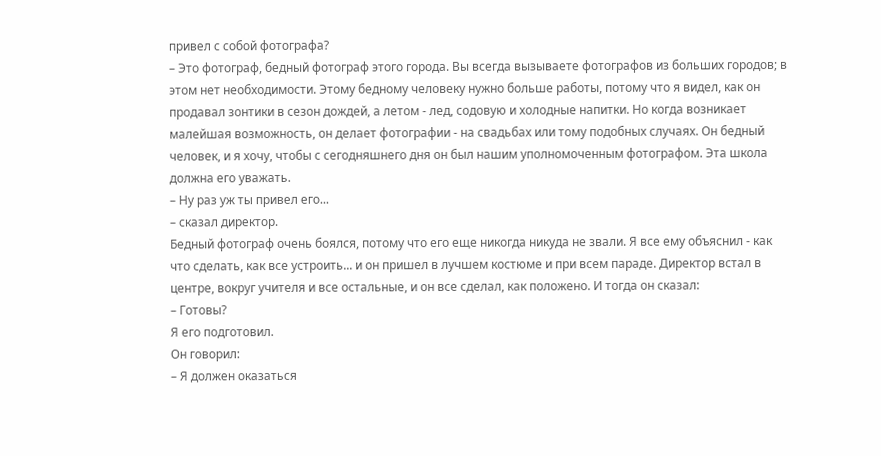привел с собой фотографа?
– Это фотограф, бедный фотограф этого города. Вы всегда вызываете фотографов из больших городов; в этом нет необходимости. Этому бедному человеку нужно больше работы, потому что я видел, как он продавал зонтики в сезон дождей, а летом - лед, содовую и холодные напитки. Но когда возникает малейшая возможность, он делает фотографии - на свадьбах или тому подобных случаях. Он бедный человек, и я хочу, чтобы с сегодняшнего дня он был нашим уполномоченным фотографом. Эта школа должна его уважать.
– Ну раз уж ты привел его...
– сказал директор.
Бедный фотограф очень боялся, потому что его еще никогда никуда не звали. Я все ему объяснил - как что сделать, как все устроить... и он пришел в лучшем костюме и при всем параде. Директор встал в центре, вокруг учителя и все остальные, и он все сделал, как положено. И тогда он сказал:
– Готовы?
Я его подготовил.
Он говорил:
– Я должен оказаться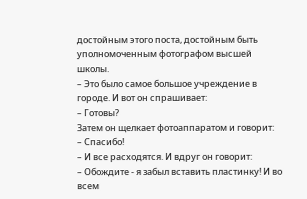достойным этого поста, достойным быть уполномоченным фотографом высшей школы.
– Это было самое большое учреждение в городе. И вот он спрашивает:
– Готовы?
Затем он щелкает фотоаппаратом и говорит:
– Спасибо!
– И все расходятся. И вдруг он говорит:
– Обождите - я забыл вставить пластинку! И во всем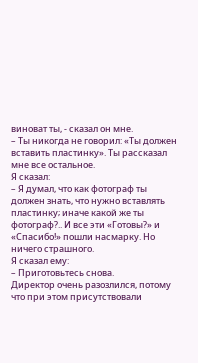виноват ты, - сказал он мне.
– Ты никогда не говорил: «Ты должен вставить пластинку». Ты рассказал мне все остальное.
Я сказал:
– Я думал, что как фотограф ты должен знать, что нужно вставлять пластинку; иначе какой же ты фотограф?.. И все эти «Готовы?» и «Спасибо!» пошли насмарку. Но ничего страшного.
Я сказал ему:
– Приготовьтесь снова.
Директор очень разозлился, потому что при этом присутствовали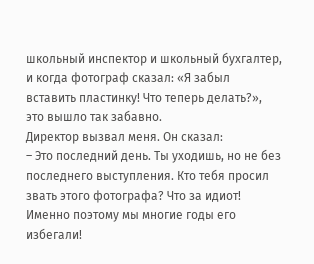школьный инспектор и школьный бухгалтер, и когда фотограф сказал: «Я забыл вставить пластинку! Что теперь делать?», это вышло так забавно.
Директор вызвал меня. Он сказал:
– Это последний день. Ты уходишь, но не без последнего выступления. Кто тебя просил звать этого фотографа? Что за идиот! Именно поэтому мы многие годы его избегали!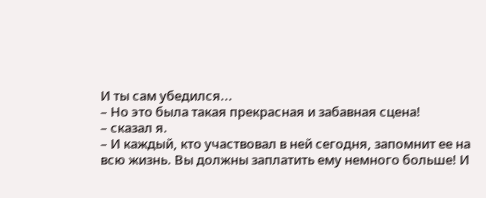И ты сам убедился...
– Но это была такая прекрасная и забавная сцена!
– сказал я.
– И каждый, кто участвовал в ней сегодня, запомнит ее на всю жизнь. Вы должны заплатить ему немного больше! И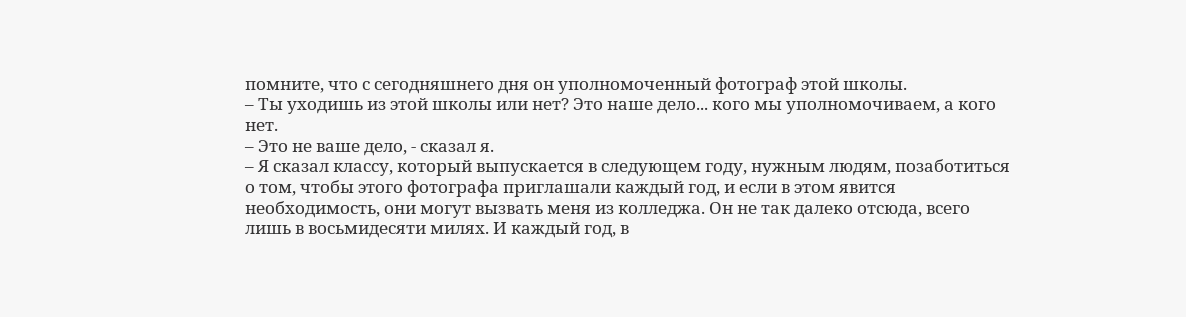помните, что с сегодняшнего дня он уполномоченный фотограф этой школы.
– Ты уходишь из этой школы или нет? Это наше дело... кого мы уполномочиваем, а кого нет.
– Это не ваше дело, - сказал я.
– Я сказал классу, который выпускается в следующем году, нужным людям, позаботиться о том, чтобы этого фотографа приглашали каждый год, и если в этом явится необходимость, они могут вызвать меня из колледжа. Он не так далеко отсюда, всего лишь в восьмидесяти милях. И каждый год, в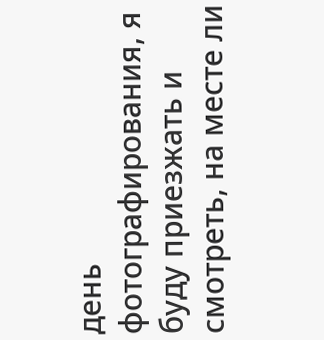день фотографирования, я буду приезжать и смотреть, на месте ли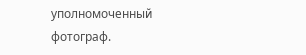уполномоченный фотограф.